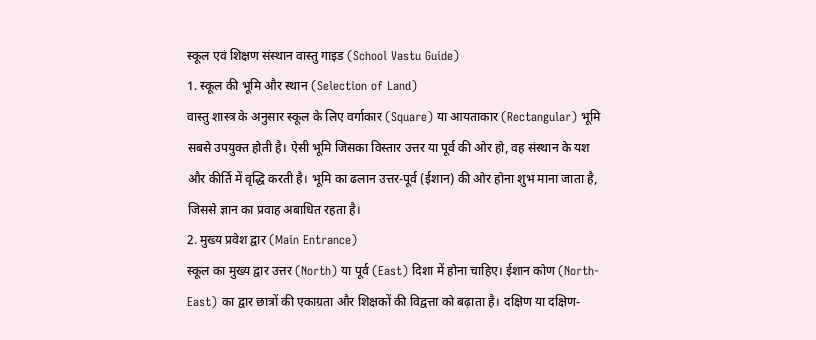स्कूल एवं शिक्षण संस्थान वास्तु गाइड (School Vastu Guide)
1. स्कूल की भूमि और स्थान (Selection of Land)
वास्तु शास्त्र के अनुसार स्कूल के लिए वर्गाकार (Square) या आयताकार (Rectangular) भूमि सबसे उपयुक्त होती है। ऐसी भूमि जिसका विस्तार उत्तर या पूर्व की ओर हो, वह संस्थान के यश और कीर्ति में वृद्धि करती है। भूमि का ढलान उत्तर-पूर्व (ईशान) की ओर होना शुभ माना जाता है, जिससे ज्ञान का प्रवाह अबाधित रहता है।
2. मुख्य प्रवेश द्वार (Main Entrance)
स्कूल का मुख्य द्वार उत्तर (North) या पूर्व (East) दिशा में होना चाहिए। ईशान कोण (North-East) का द्वार छात्रों की एकाग्रता और शिक्षकों की विद्वत्ता को बढ़ाता है। दक्षिण या दक्षिण-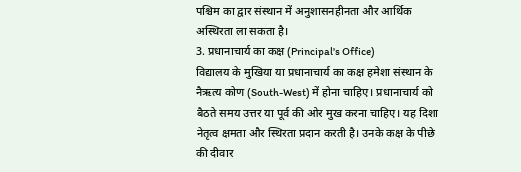पश्चिम का द्वार संस्थान में अनुशासनहीनता और आर्थिक अस्थिरता ला सकता है।
3. प्रधानाचार्य का कक्ष (Principal's Office)
विद्यालय के मुखिया या प्रधानाचार्य का कक्ष हमेशा संस्थान के नैऋत्य कोण (South-West) में होना चाहिए। प्रधानाचार्य को बैठते समय उत्तर या पूर्व की ओर मुख करना चाहिए। यह दिशा नेतृत्व क्षमता और स्थिरता प्रदान करती है। उनके कक्ष के पीछे की दीवार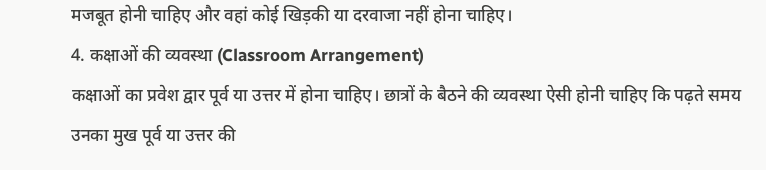मजबूत होनी चाहिए और वहां कोई खिड़की या दरवाजा नहीं होना चाहिए।
4. कक्षाओं की व्यवस्था (Classroom Arrangement)
कक्षाओं का प्रवेश द्वार पूर्व या उत्तर में होना चाहिए। छात्रों के बैठने की व्यवस्था ऐसी होनी चाहिए कि पढ़ते समय उनका मुख पूर्व या उत्तर की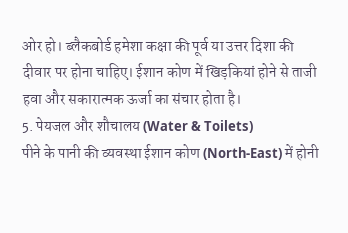ओर हो। ब्लैकबोर्ड हमेशा कक्षा की पूर्व या उत्तर दिशा की दीवार पर होना चाहिए। ईशान कोण में खिड़कियां होने से ताजी हवा और सकारात्मक ऊर्जा का संचार होता है।
5. पेयजल और शौचालय (Water & Toilets)
पीने के पानी की व्यवस्था ईशान कोण (North-East) में होनी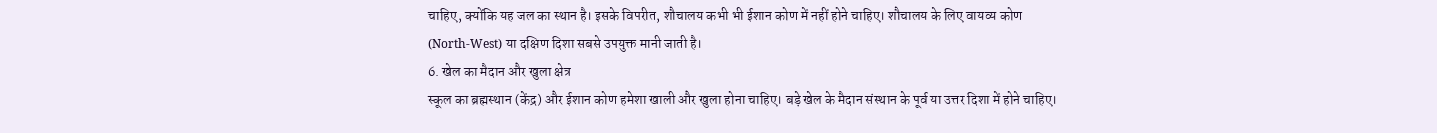चाहिए, क्योंकि यह जल का स्थान है। इसके विपरीत, शौचालय कभी भी ईशान कोण में नहीं होने चाहिए। शौचालय के लिए वायव्य कोण (North-West) या दक्षिण दिशा सबसे उपयुक्त मानी जाती है।
6. खेल का मैदान और खुला क्षेत्र
स्कूल का ब्रह्मस्थान (केंद्र) और ईशान कोण हमेशा खाली और खुला होना चाहिए। बड़े खेल के मैदान संस्थान के पूर्व या उत्तर दिशा में होने चाहिए।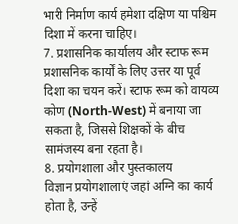भारी निर्माण कार्य हमेशा दक्षिण या पश्चिम दिशा में करना चाहिए।
7. प्रशासनिक कार्यालय और स्टाफ रूम
प्रशासनिक कार्यों के लिए उत्तर या पूर्व दिशा का चयन करें। स्टाफ रूम को वायव्य कोण (North-West) में बनाया जा सकता है, जिससे शिक्षकों के बीच सामंजस्य बना रहता है।
8. प्रयोगशाला और पुस्तकालय
विज्ञान प्रयोगशालाएं जहां अग्नि का कार्य होता है, उन्हें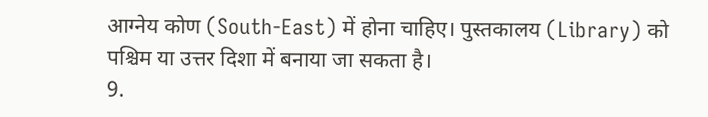आग्नेय कोण (South-East) में होना चाहिए। पुस्तकालय (Library) को पश्चिम या उत्तर दिशा में बनाया जा सकता है।
9.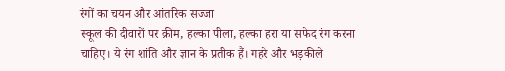रंगों का चयन और आंतरिक सज्जा
स्कूल की दीवारों पर क्रीम, हल्का पीला, हल्का हरा या सफेद रंग करना चाहिए। ये रंग शांति और ज्ञान के प्रतीक हैं। गहरे और भड़कीले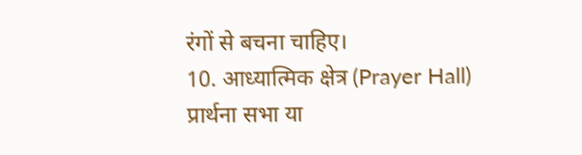रंगों से बचना चाहिए।
10. आध्यात्मिक क्षेत्र (Prayer Hall)
प्रार्थना सभा या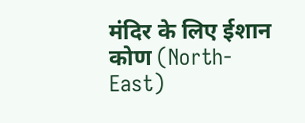मंदिर के लिए ईशान कोण (North-East)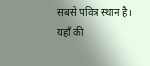सबसे पवित्र स्थान है। यहाँ की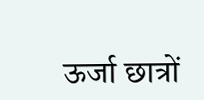ऊर्जा छात्रों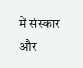में संस्कार और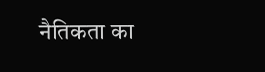नैतिकता का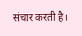संचार करती है।